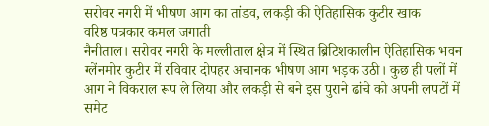सरोवर नगरी में भीषण आग का तांडव, लकड़ी की ऐतिहासिक कुटीर खाक
वरिष्ठ पत्रकार कमल जगाती
नैनीताल। सरोवर नगरी के मल्लीताल क्षेत्र में स्थित ब्रिटिशकालीन ऐतिहासिक भवन ग्लेंनमोर कुटीर में रविवार दोपहर अचानक भीषण आग भड़क उठी। कुछ ही पलों में आग ने विकराल रूप ले लिया और लकड़ी से बने इस पुराने ढांचे को अपनी लपटों में समेट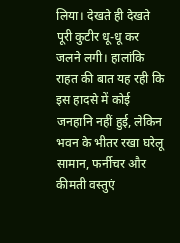लिया। देखते ही देखते पूरी कुटीर धू-धू कर जलने लगी। हालांकि राहत की बात यह रही कि इस हादसे में कोई जनहानि नहीं हुई, लेकिन भवन के भीतर रखा घरेलू सामान, फर्नीचर और कीमती वस्तुएं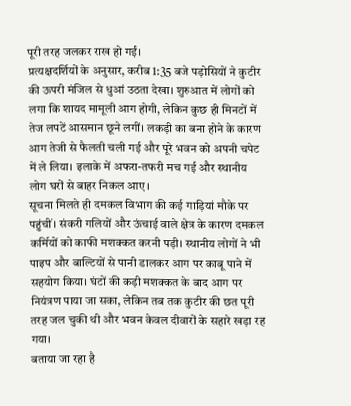पूरी तरह जलकर राख हो गईं।
प्रत्यक्षदर्शियों के अनुसार, करीब 1:35 बजे पड़ोसियों ने कुटीर की ऊपरी मंजिल से धुआं उठता देखा। शुरुआत में लोगों को लगा कि शायद मामूली आग होगी, लेकिन कुछ ही मिनटों में तेज लपटें आसमान छूने लगीं। लकड़ी का बना होने के कारण आग तेजी से फैलती चली गई और पूरे भवन को अपनी चपेट में ले लिया। इलाके में अफरा-तफरी मच गई और स्थानीय लोग घरों से बाहर निकल आए।
सूचना मिलते ही दमकल विभाग की कई गाड़ियां मौके पर पहुंचीं। संकरी गलियों और ऊंचाई वाले क्षेत्र के कारण दमकल कर्मियों को काफी मशक्कत करनी पड़ी। स्थानीय लोगों ने भी पाइप और बाल्टियों से पानी डालकर आग पर काबू पाने में सहयोग किया। घंटों की कड़ी मशक्कत के बाद आग पर नियंत्रण पाया जा सका, लेकिन तब तक कुटीर की छत पूरी तरह जल चुकी थी और भवन केवल दीवारों के सहारे खड़ा रह गया।
बताया जा रहा है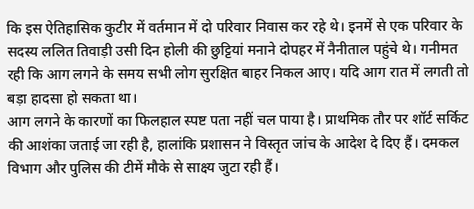कि इस ऐतिहासिक कुटीर में वर्तमान में दो परिवार निवास कर रहे थे। इनमें से एक परिवार के सदस्य ललित तिवाड़ी उसी दिन होली की छुट्टियां मनाने दोपहर में नैनीताल पहुंचे थे। गनीमत रही कि आग लगने के समय सभी लोग सुरक्षित बाहर निकल आए। यदि आग रात में लगती तो बड़ा हादसा हो सकता था।
आग लगने के कारणों का फिलहाल स्पष्ट पता नहीं चल पाया है। प्राथमिक तौर पर शॉर्ट सर्किट की आशंका जताई जा रही है, हालांकि प्रशासन ने विस्तृत जांच के आदेश दे दिए हैं। दमकल विभाग और पुलिस की टीमें मौके से साक्ष्य जुटा रही हैं।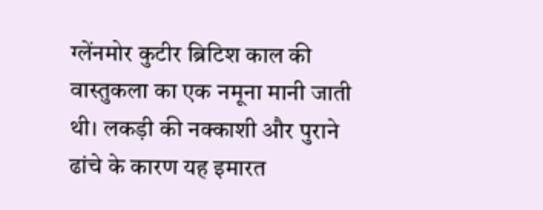ग्लेंनमोर कुटीर ब्रिटिश काल की वास्तुकला का एक नमूना मानी जाती थी। लकड़ी की नक्काशी और पुराने ढांचे के कारण यह इमारत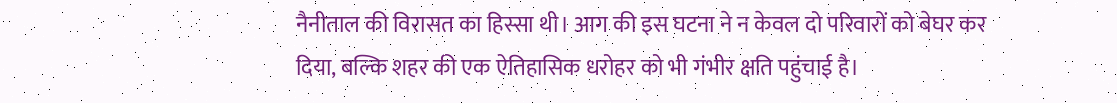नैनीताल की विरासत का हिस्सा थी। आग की इस घटना ने न केवल दो परिवारों को बेघर कर दिया, बल्कि शहर की एक ऐतिहासिक धरोहर को भी गंभीर क्षति पहुंचाई है।